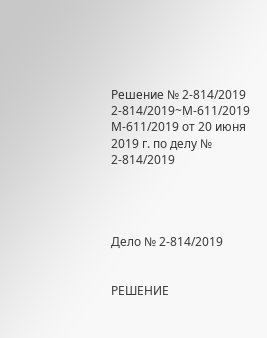Решение № 2-814/2019 2-814/2019~М-611/2019 М-611/2019 от 20 июня 2019 г. по делу № 2-814/2019




Дело № 2-814/2019


РЕШЕНИЕ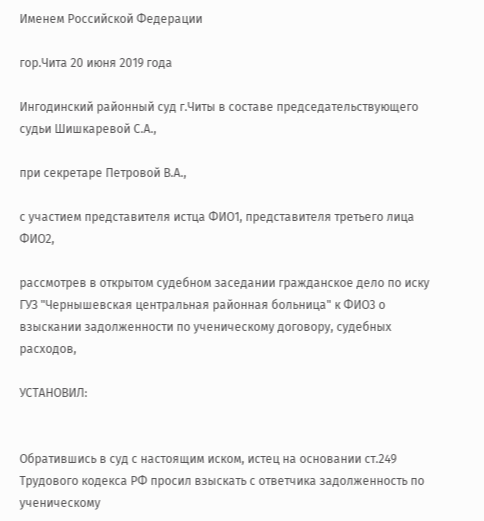Именем Российской Федерации

гор.Чита 20 июня 2019 года

Ингодинский районный суд г.Читы в составе председательствующего судьи Шишкаревой С.А.,

при секретаре Петровой В.А.,

с участием представителя истца ФИО1, представителя третьего лица ФИО2,

рассмотрев в открытом судебном заседании гражданское дело по иску ГУЗ "Чернышевская центральная районная больница" к ФИО3 о взыскании задолженности по ученическому договору, судебных расходов,

УСТАНОВИЛ:


Обратившись в суд с настоящим иском, истец на основании ст.249 Трудового кодекса РФ просил взыскать с ответчика задолженность по ученическому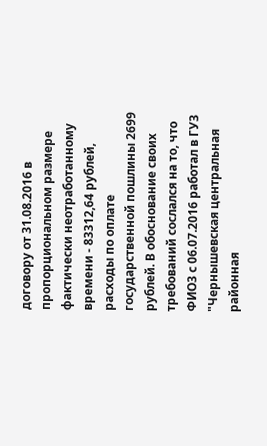договору от 31.08.2016 в пропорциональном размере фактически неотработанному времени - 83312,64 рублей, расходы по оплате государственной пошлины 2699 рублей. В обоснование своих требований сослался на то, что ФИО3 с 06.07.2016 работал в ГУЗ "Чернышевская центральная районная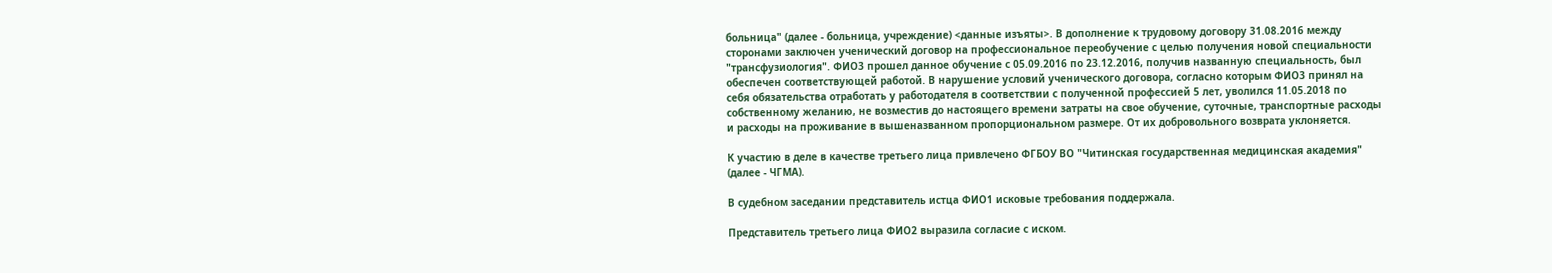больница" (далее - больница, учреждение) <данные изъяты>. В дополнение к трудовому договору 31.08.2016 между сторонами заключен ученический договор на профессиональное переобучение с целью получения новой специальности "трансфузиология". ФИО3 прошел данное обучение с 05.09.2016 по 23.12.2016, получив названную специальность, был обеспечен соответствующей работой. В нарушение условий ученического договора, согласно которым ФИО3 принял на себя обязательства отработать у работодателя в соответствии с полученной профессией 5 лет, уволился 11.05.2018 по собственному желанию, не возместив до настоящего времени затраты на свое обучение, суточные, транспортные расходы и расходы на проживание в вышеназванном пропорциональном размере. От их добровольного возврата уклоняется.

К участию в деле в качестве третьего лица привлечено ФГБОУ ВО "Читинская государственная медицинская академия" (далее - ЧГМА).

В судебном заседании представитель истца ФИО1 исковые требования поддержала.

Представитель третьего лица ФИО2 выразила согласие с иском.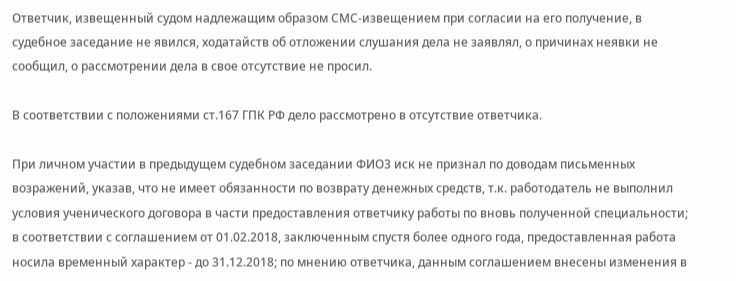Ответчик, извещенный судом надлежащим образом СМС-извещением при согласии на его получение, в судебное заседание не явился, ходатайств об отложении слушания дела не заявлял, о причинах неявки не сообщил, о рассмотрении дела в свое отсутствие не просил.

В соответствии с положениями ст.167 ГПК РФ дело рассмотрено в отсутствие ответчика.

При личном участии в предыдущем судебном заседании ФИО3 иск не признал по доводам письменных возражений, указав, что не имеет обязанности по возврату денежных средств, т.к. работодатель не выполнил условия ученического договора в части предоставления ответчику работы по вновь полученной специальности; в соответствии с соглашением от 01.02.2018, заключенным спустя более одного года, предоставленная работа носила временный характер - до 31.12.2018; по мнению ответчика, данным соглашением внесены изменения в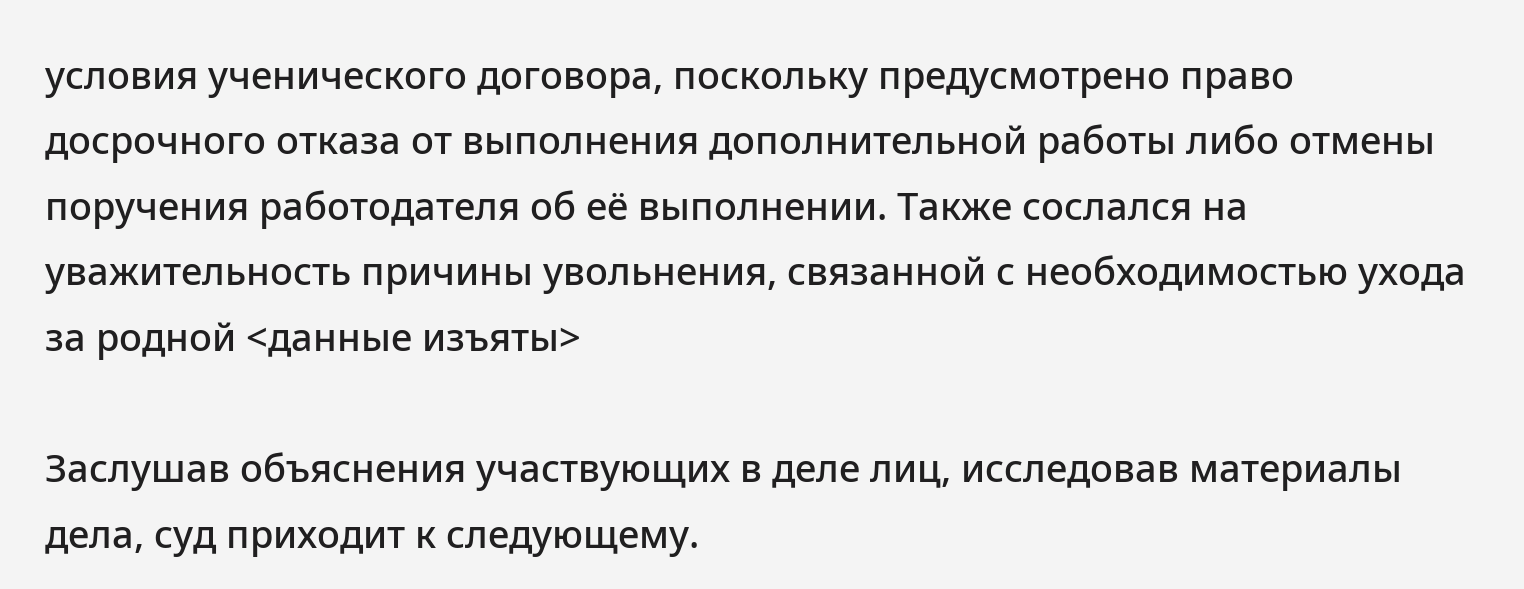условия ученического договора, поскольку предусмотрено право досрочного отказа от выполнения дополнительной работы либо отмены поручения работодателя об её выполнении. Также сослался на уважительность причины увольнения, связанной с необходимостью ухода за родной <данные изъяты>

Заслушав объяснения участвующих в деле лиц, исследовав материалы дела, суд приходит к следующему.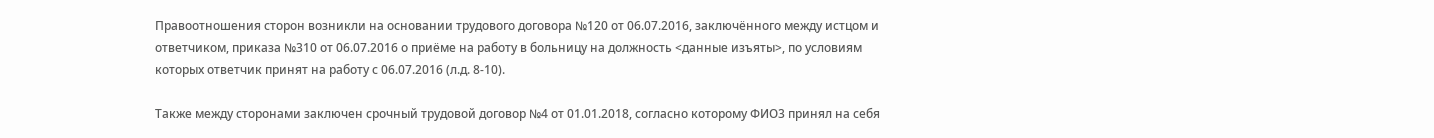Правоотношения сторон возникли на основании трудового договора №120 от 06.07.2016, заключённого между истцом и ответчиком, приказа №310 от 06.07.2016 о приёме на работу в больницу на должность <данные изъяты>, по условиям которых ответчик принят на работу с 06.07.2016 (л.д. 8-10).

Также между сторонами заключен срочный трудовой договор №4 от 01.01.2018, согласно которому ФИО3 принял на себя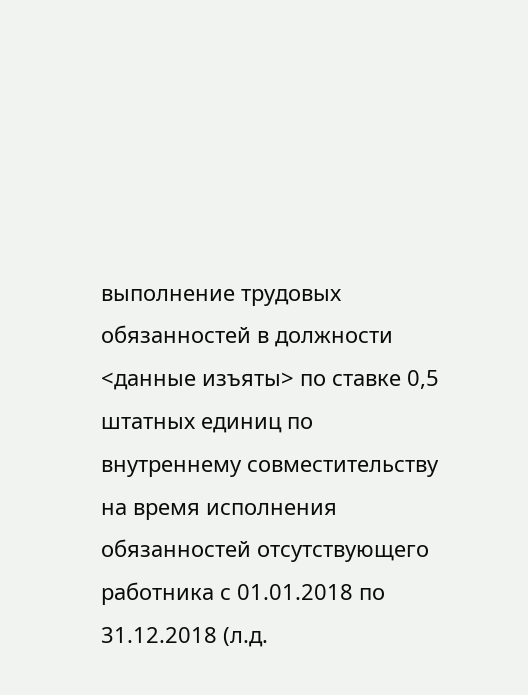выполнение трудовых обязанностей в должности <данные изъяты> по ставке 0,5 штатных единиц по внутреннему совместительству на время исполнения обязанностей отсутствующего работника с 01.01.2018 по 31.12.2018 (л.д.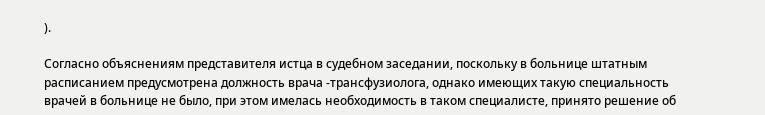).

Согласно объяснениям представителя истца в судебном заседании, поскольку в больнице штатным расписанием предусмотрена должность врача -трансфузиолога, однако имеющих такую специальность врачей в больнице не было, при этом имелась необходимость в таком специалисте, принято решение об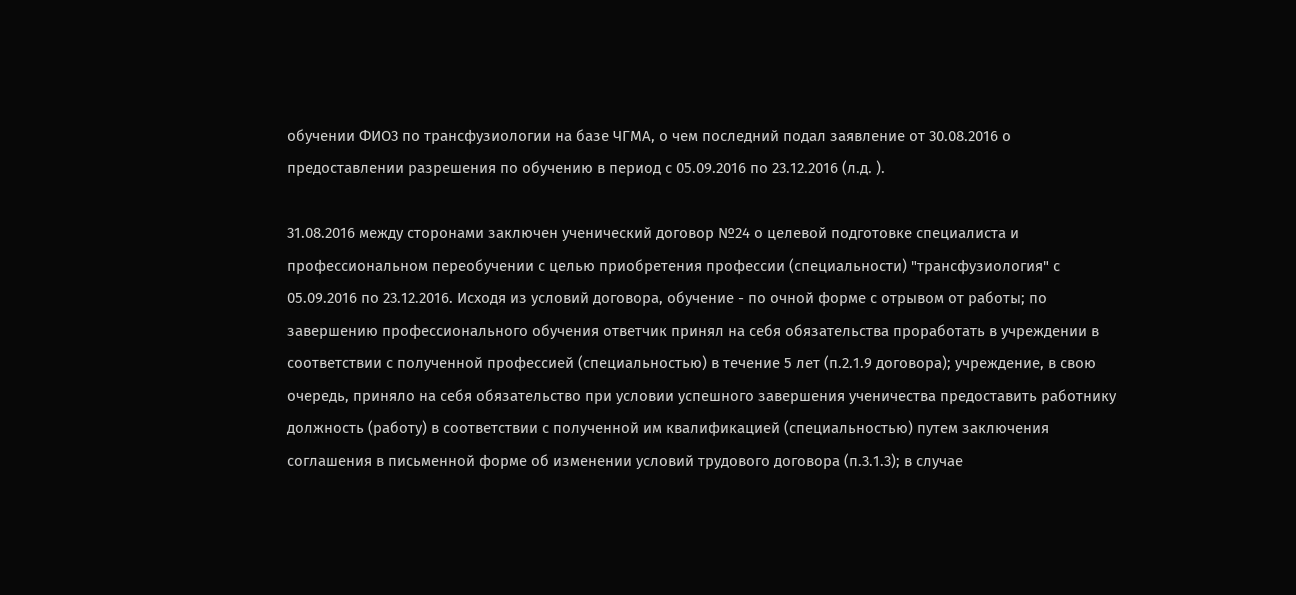обучении ФИО3 по трансфузиологии на базе ЧГМА, о чем последний подал заявление от 30.08.2016 о предоставлении разрешения по обучению в период с 05.09.2016 по 23.12.2016 (л.д. ).

31.08.2016 между сторонами заключен ученический договор №24 о целевой подготовке специалиста и профессиональном переобучении с целью приобретения профессии (специальности) "трансфузиология" с 05.09.2016 по 23.12.2016. Исходя из условий договора, обучение - по очной форме с отрывом от работы; по завершению профессионального обучения ответчик принял на себя обязательства проработать в учреждении в соответствии с полученной профессией (специальностью) в течение 5 лет (п.2.1.9 договора); учреждение, в свою очередь, приняло на себя обязательство при условии успешного завершения ученичества предоставить работнику должность (работу) в соответствии с полученной им квалификацией (специальностью) путем заключения соглашения в письменной форме об изменении условий трудового договора (п.3.1.3); в случае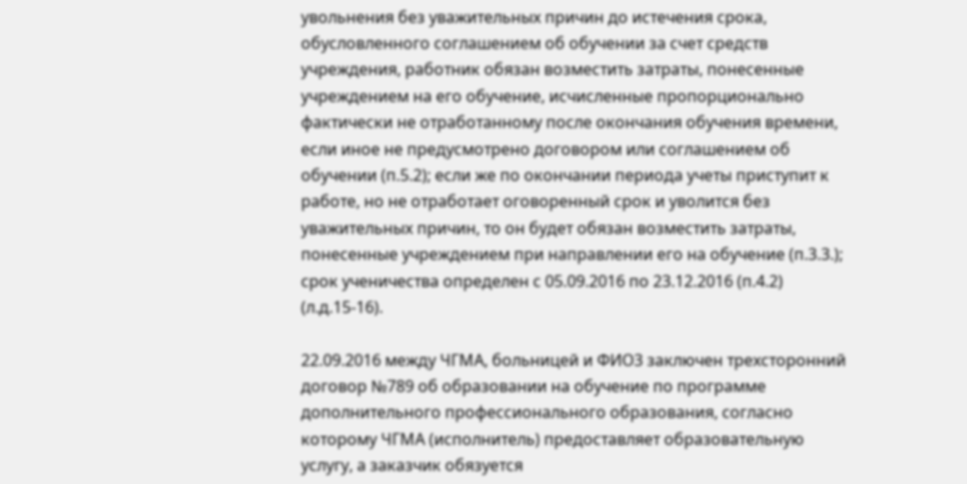увольнения без уважительных причин до истечения срока, обусловленного соглашением об обучении за счет средств учреждения, работник обязан возместить затраты, понесенные учреждением на его обучение, исчисленные пропорционально фактически не отработанному после окончания обучения времени, если иное не предусмотрено договором или соглашением об обучении (п.5.2); если же по окончании периода учеты приступит к работе, но не отработает оговоренный срок и уволится без уважительных причин, то он будет обязан возместить затраты, понесенные учреждением при направлении его на обучение (п.3.3.); срок ученичества определен с 05.09.2016 по 23.12.2016 (п.4.2) (л.д.15-16).

22.09.2016 между ЧГМА, больницей и ФИО3 заключен трехсторонний договор №789 об образовании на обучение по программе дополнительного профессионального образования, согласно которому ЧГМА (исполнитель) предоставляет образовательную услугу, а заказчик обязуется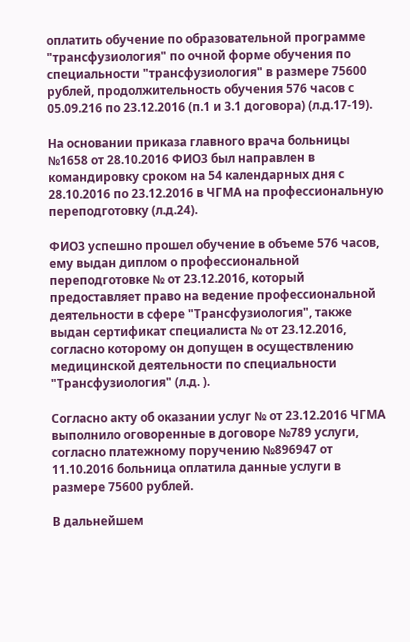оплатить обучение по образовательной программе "трансфузиология" по очной форме обучения по специальности "трансфузиология" в размере 75600 рублей, продолжительность обучения 576 часов с 05.09.216 по 23.12.2016 (п.1 и 3.1 договора) (л.д.17-19).

На основании приказа главного врача больницы №1658 от 28.10.2016 ФИО3 был направлен в командировку сроком на 54 календарных дня с 28.10.2016 по 23.12.2016 в ЧГМА на профессиональную переподготовку (л.д.24).

ФИО3 успешно прошел обучение в объеме 576 часов, ему выдан диплом о профессиональной переподготовке № от 23.12.2016, который предоставляет право на ведение профессиональной деятельности в сфере "Трансфузиология", также выдан сертификат специалиста № от 23.12.2016, согласно которому он допущен в осуществлению медицинской деятельности по специальности "Трансфузиология" (л.д. ).

Согласно акту об оказании услуг № от 23.12.2016 ЧГМА выполнило оговоренные в договоре №789 услуги, согласно платежному поручению №896947 от 11.10.2016 больница оплатила данные услуги в размере 75600 рублей.

В дальнейшем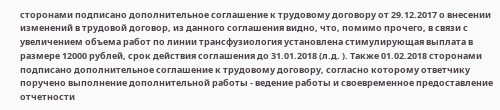сторонами подписано дополнительное соглашение к трудовому договору от 29.12.2017 о внесении изменений в трудовой договор, из данного соглашения видно, что, помимо прочего, в связи с увеличением объема работ по линии трансфузиология установлена стимулирующая выплата в размере 12000 рублей, срок действия соглашения до 31.01.2018 (л.д. ). Также 01.02.2018 сторонами подписано дополнительное соглашение к трудовому договору, согласно которому ответчику поручено выполнение дополнительной работы - ведение работы и своевременное предоставление отчетности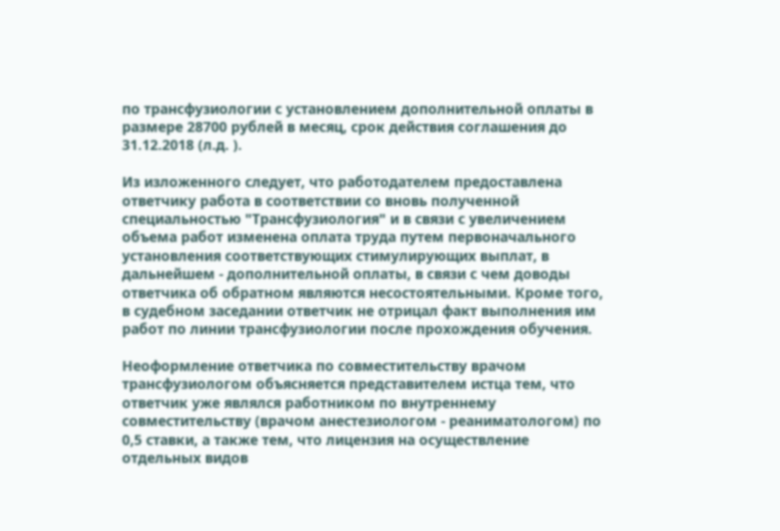по трансфузиологии с установлением дополнительной оплаты в размере 28700 рублей в месяц, срок действия соглашения до 31.12.2018 (л.д. ).

Из изложенного следует, что работодателем предоставлена ответчику работа в соответствии со вновь полученной специальностью "Трансфузиология" и в связи с увеличением объема работ изменена оплата труда путем первоначального установления соответствующих стимулирующих выплат, в дальнейшем - дополнительной оплаты, в связи с чем доводы ответчика об обратном являются несостоятельными. Кроме того, в судебном заседании ответчик не отрицал факт выполнения им работ по линии трансфузиологии после прохождения обучения.

Неоформление ответчика по совместительству врачом трансфузиологом объясняется представителем истца тем, что ответчик уже являлся работником по внутреннему совместительству (врачом анестезиологом - реаниматологом) по 0,5 ставки, а также тем, что лицензия на осуществление отдельных видов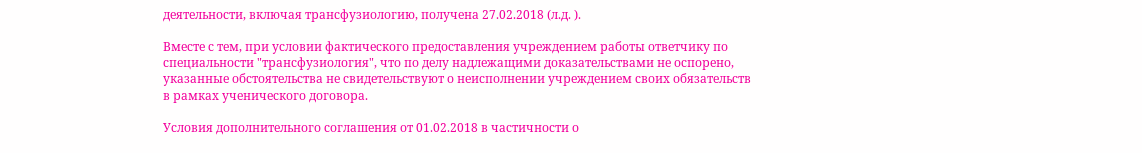деятельности, включая трансфузиологию, получена 27.02.2018 (л.д. ).

Вместе с тем, при условии фактического предоставления учреждением работы ответчику по специальности "трансфузиология", что по делу надлежащими доказательствами не оспорено, указанные обстоятельства не свидетельствуют о неисполнении учреждением своих обязательств в рамках ученического договора.

Условия дополнительного соглашения от 01.02.2018 в частичности о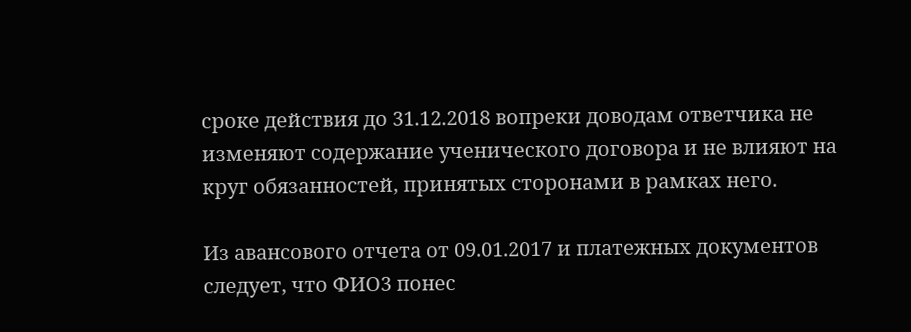сроке действия до 31.12.2018 вопреки доводам ответчика не изменяют содержание ученического договора и не влияют на круг обязанностей, принятых сторонами в рамках него.

Из авансового отчета от 09.01.2017 и платежных документов следует, что ФИО3 понес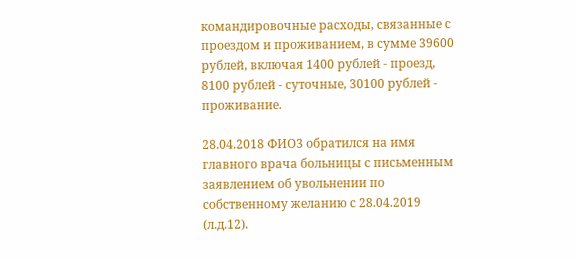командировочные расходы, связанные с проездом и проживанием, в сумме 39600 рублей, включая 1400 рублей - проезд, 8100 рублей - суточные, 30100 рублей - проживание.

28.04.2018 ФИО3 обратился на имя главного врача больницы с письменным заявлением об увольнении по собственному желанию с 28.04.2019 (л.д.12).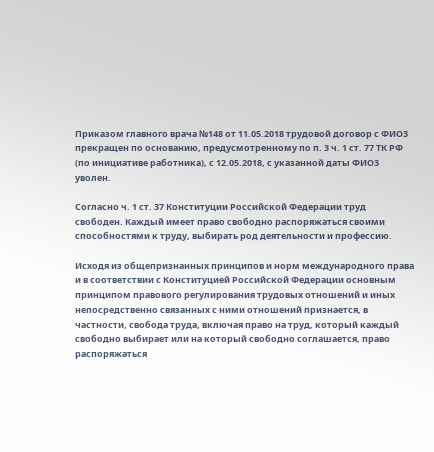Приказом главного врача №148 от 11.05.2018 трудовой договор с ФИО3 прекращен по основанию, предусмотренному по п. 3 ч. 1 ст. 77 ТК РФ (по инициативе работника), с 12.05.2018, с указанной даты ФИО3 уволен.

Согласно ч. 1 ст. 37 Конституции Российской Федерации труд свободен. Каждый имеет право свободно распоряжаться своими способностями к труду, выбирать род деятельности и профессию.

Исходя из общепризнанных принципов и норм международного права и в соответствии с Конституцией Российской Федерации основным принципом правового регулирования трудовых отношений и иных непосредственно связанных с ними отношений признается, в частности, свобода труда, включая право на труд, который каждый свободно выбирает или на который свободно соглашается, право распоряжаться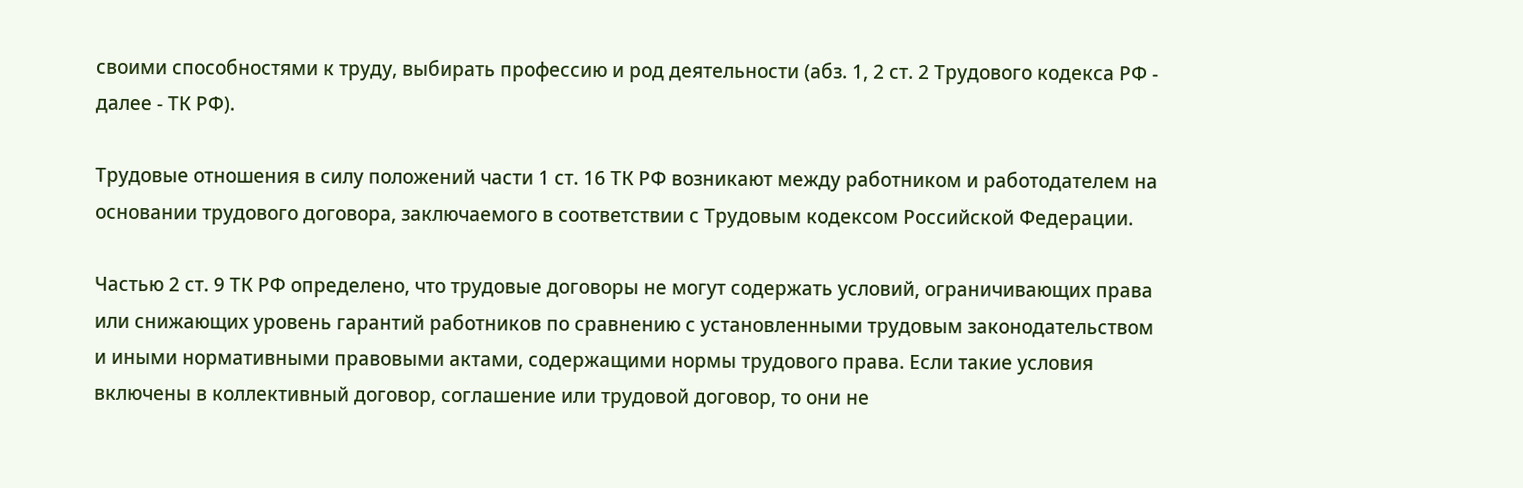своими способностями к труду, выбирать профессию и род деятельности (абз. 1, 2 ст. 2 Трудового кодекса РФ - далее - ТК РФ).

Трудовые отношения в силу положений части 1 ст. 16 ТК РФ возникают между работником и работодателем на основании трудового договора, заключаемого в соответствии с Трудовым кодексом Российской Федерации.

Частью 2 ст. 9 ТК РФ определено, что трудовые договоры не могут содержать условий, ограничивающих права или снижающих уровень гарантий работников по сравнению с установленными трудовым законодательством и иными нормативными правовыми актами, содержащими нормы трудового права. Если такие условия включены в коллективный договор, соглашение или трудовой договор, то они не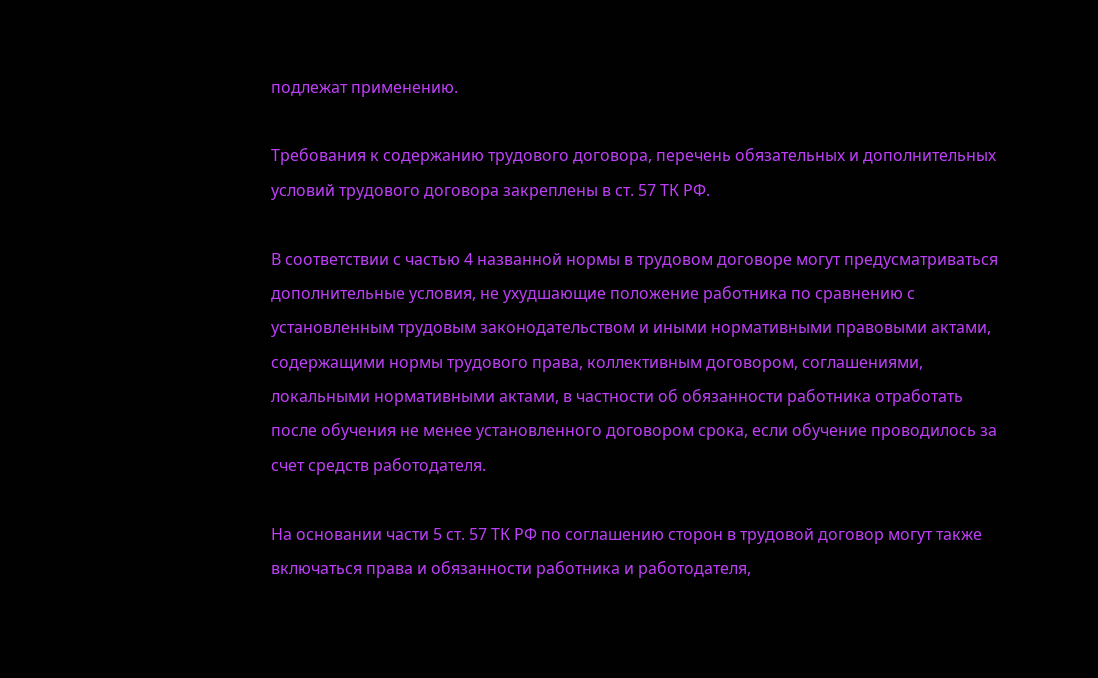подлежат применению.

Требования к содержанию трудового договора, перечень обязательных и дополнительных условий трудового договора закреплены в ст. 57 ТК РФ.

В соответствии с частью 4 названной нормы в трудовом договоре могут предусматриваться дополнительные условия, не ухудшающие положение работника по сравнению с установленным трудовым законодательством и иными нормативными правовыми актами, содержащими нормы трудового права, коллективным договором, соглашениями, локальными нормативными актами, в частности об обязанности работника отработать после обучения не менее установленного договором срока, если обучение проводилось за счет средств работодателя.

На основании части 5 ст. 57 ТК РФ по соглашению сторон в трудовой договор могут также включаться права и обязанности работника и работодателя,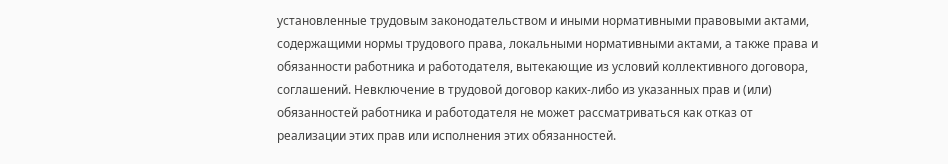установленные трудовым законодательством и иными нормативными правовыми актами, содержащими нормы трудового права, локальными нормативными актами, а также права и обязанности работника и работодателя, вытекающие из условий коллективного договора, соглашений. Невключение в трудовой договор каких-либо из указанных прав и (или) обязанностей работника и работодателя не может рассматриваться как отказ от реализации этих прав или исполнения этих обязанностей.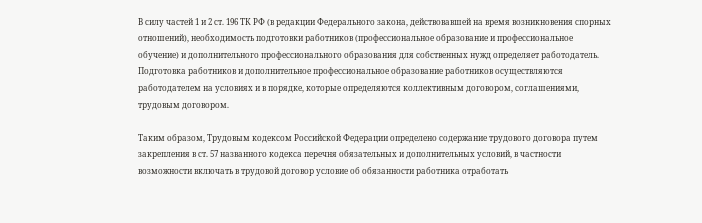В силу частей 1 и 2 ст. 196 ТК РФ (в редакции Федерального закона, действовавшей на время возникновения спорных отношений), необходимость подготовки работников (профессиональное образование и профессиональное обучение) и дополнительного профессионального образования для собственных нужд определяет работодатель. Подготовка работников и дополнительное профессиональное образование работников осуществляются работодателем на условиях и в порядке, которые определяются коллективным договором, соглашениями, трудовым договором.

Таким образом, Трудовым кодексом Российской Федерации определено содержание трудового договора путем закрепления в ст. 57 названного кодекса перечня обязательных и дополнительных условий, в частности возможности включать в трудовой договор условие об обязанности работника отработать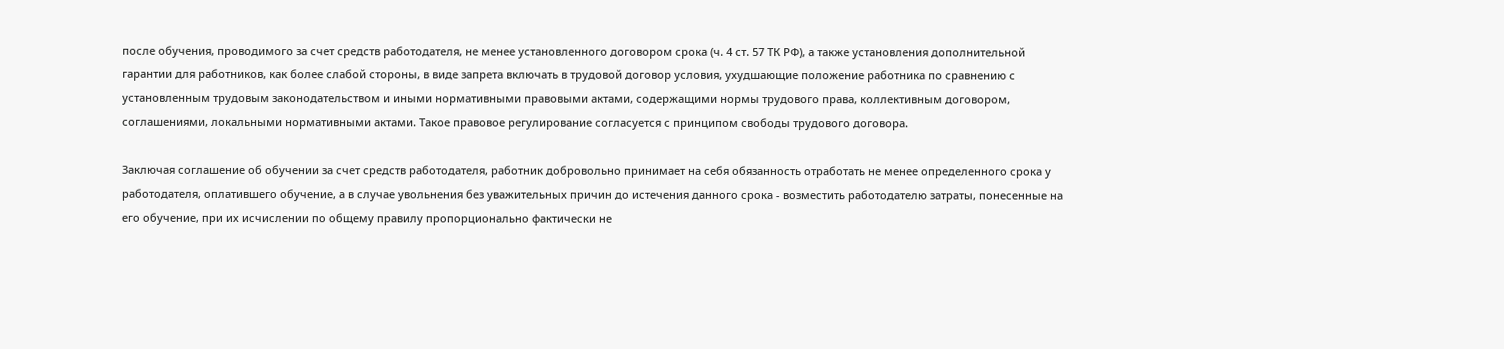после обучения, проводимого за счет средств работодателя, не менее установленного договором срока (ч. 4 ст. 57 ТК РФ), а также установления дополнительной гарантии для работников, как более слабой стороны, в виде запрета включать в трудовой договор условия, ухудшающие положение работника по сравнению с установленным трудовым законодательством и иными нормативными правовыми актами, содержащими нормы трудового права, коллективным договором, соглашениями, локальными нормативными актами. Такое правовое регулирование согласуется с принципом свободы трудового договора.

Заключая соглашение об обучении за счет средств работодателя, работник добровольно принимает на себя обязанность отработать не менее определенного срока у работодателя, оплатившего обучение, а в случае увольнения без уважительных причин до истечения данного срока - возместить работодателю затраты, понесенные на его обучение, при их исчислении по общему правилу пропорционально фактически не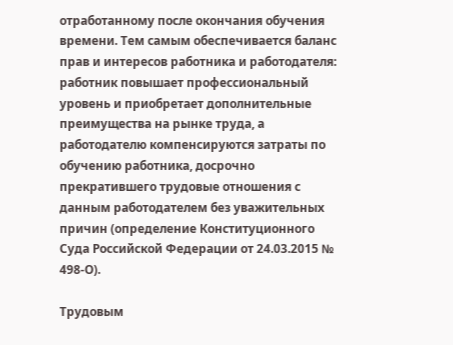отработанному после окончания обучения времени. Тем самым обеспечивается баланс прав и интересов работника и работодателя: работник повышает профессиональный уровень и приобретает дополнительные преимущества на рынке труда, а работодателю компенсируются затраты по обучению работника, досрочно прекратившего трудовые отношения с данным работодателем без уважительных причин (определение Конституционного Суда Российской Федерации от 24.03.2015 № 498-О).

Трудовым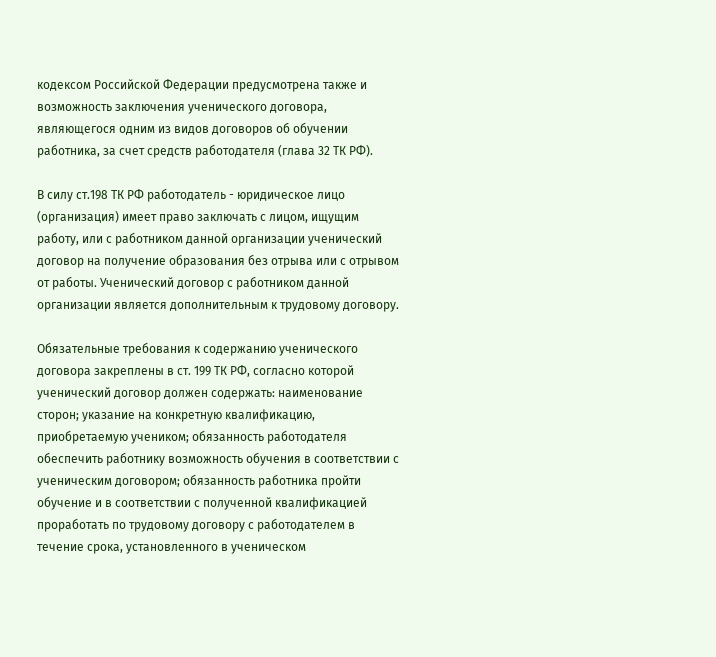кодексом Российской Федерации предусмотрена также и возможность заключения ученического договора, являющегося одним из видов договоров об обучении работника, за счет средств работодателя (глава 32 ТК РФ).

В силу ст.198 ТК РФ работодатель - юридическое лицо (организация) имеет право заключать с лицом, ищущим работу, или с работником данной организации ученический договор на получение образования без отрыва или с отрывом от работы. Ученический договор с работником данной организации является дополнительным к трудовому договору.

Обязательные требования к содержанию ученического договора закреплены в ст. 199 ТК РФ, согласно которой ученический договор должен содержать: наименование сторон; указание на конкретную квалификацию, приобретаемую учеником; обязанность работодателя обеспечить работнику возможность обучения в соответствии с ученическим договором; обязанность работника пройти обучение и в соответствии с полученной квалификацией проработать по трудовому договору с работодателем в течение срока, установленного в ученическом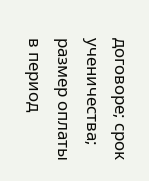договоре; срок ученичества; размер оплаты в период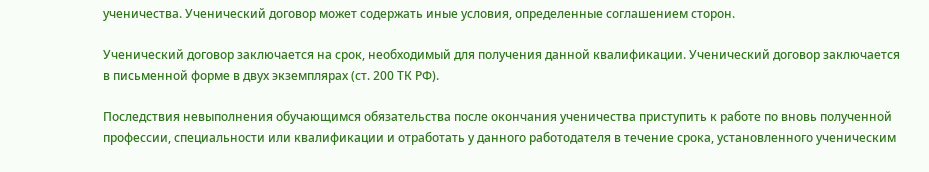ученичества. Ученический договор может содержать иные условия, определенные соглашением сторон.

Ученический договор заключается на срок, необходимый для получения данной квалификации. Ученический договор заключается в письменной форме в двух экземплярах (ст. 200 ТК РФ).

Последствия невыполнения обучающимся обязательства после окончания ученичества приступить к работе по вновь полученной профессии, специальности или квалификации и отработать у данного работодателя в течение срока, установленного ученическим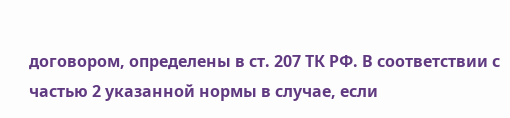договором, определены в ст. 207 ТК РФ. В соответствии с частью 2 указанной нормы в случае, если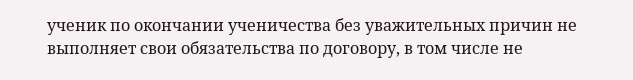ученик по окончании ученичества без уважительных причин не выполняет свои обязательства по договору, в том числе не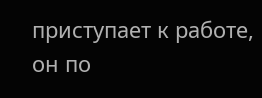приступает к работе, он по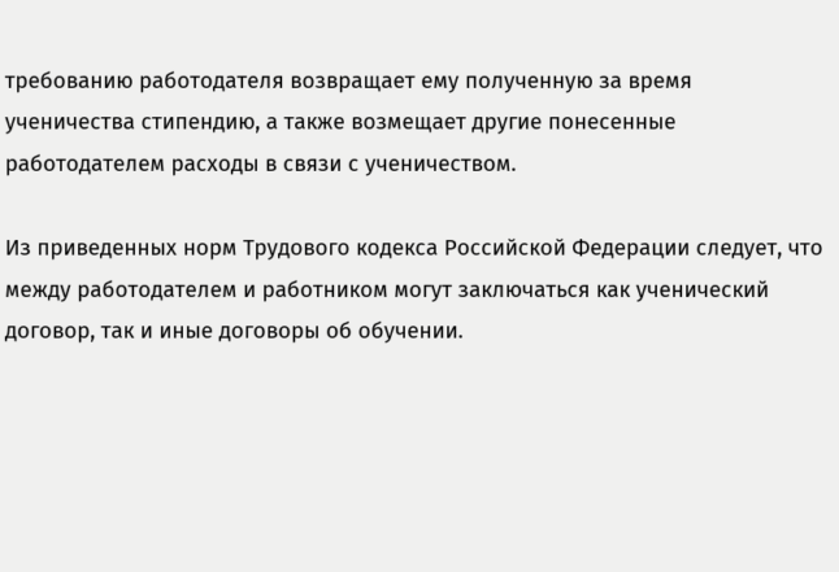требованию работодателя возвращает ему полученную за время ученичества стипендию, а также возмещает другие понесенные работодателем расходы в связи с ученичеством.

Из приведенных норм Трудового кодекса Российской Федерации следует, что между работодателем и работником могут заключаться как ученический договор, так и иные договоры об обучении.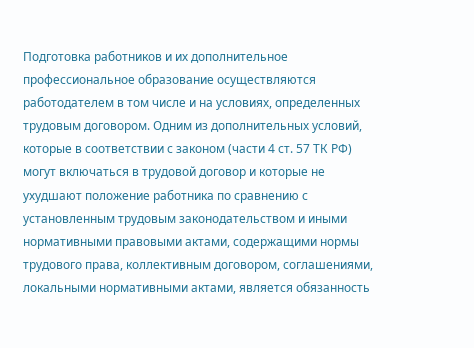Подготовка работников и их дополнительное профессиональное образование осуществляются работодателем в том числе и на условиях, определенных трудовым договором. Одним из дополнительных условий, которые в соответствии с законом (части 4 ст. 57 ТК РФ) могут включаться в трудовой договор и которые не ухудшают положение работника по сравнению с установленным трудовым законодательством и иными нормативными правовыми актами, содержащими нормы трудового права, коллективным договором, соглашениями, локальными нормативными актами, является обязанность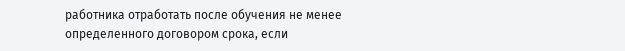работника отработать после обучения не менее определенного договором срока, если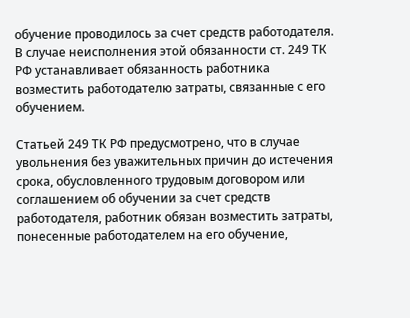обучение проводилось за счет средств работодателя. В случае неисполнения этой обязанности ст. 249 ТК РФ устанавливает обязанность работника возместить работодателю затраты, связанные с его обучением.

Статьей 249 ТК РФ предусмотрено, что в случае увольнения без уважительных причин до истечения срока, обусловленного трудовым договором или соглашением об обучении за счет средств работодателя, работник обязан возместить затраты, понесенные работодателем на его обучение,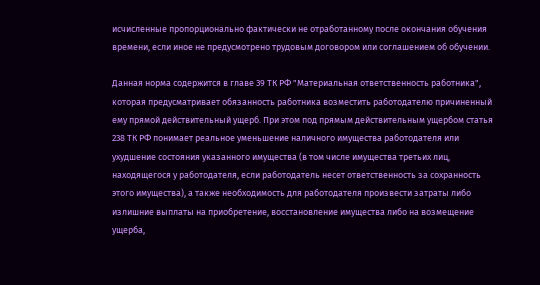исчисленные пропорционально фактически не отработанному после окончания обучения времени, если иное не предусмотрено трудовым договором или соглашением об обучении.

Данная норма содержится в главе 39 ТК РФ "Материальная ответственность работника", которая предусматривает обязанность работника возместить работодателю причиненный ему прямой действительный ущерб. При этом под прямым действительным ущербом статья 238 ТК РФ понимает реальное уменьшение наличного имущества работодателя или ухудшение состояния указанного имущества (в том числе имущества третьих лиц, находящегося у работодателя, если работодатель несет ответственность за сохранность этого имущества), а также необходимость для работодателя произвести затраты либо излишние выплаты на приобретение, восстановление имущества либо на возмещение ущерба,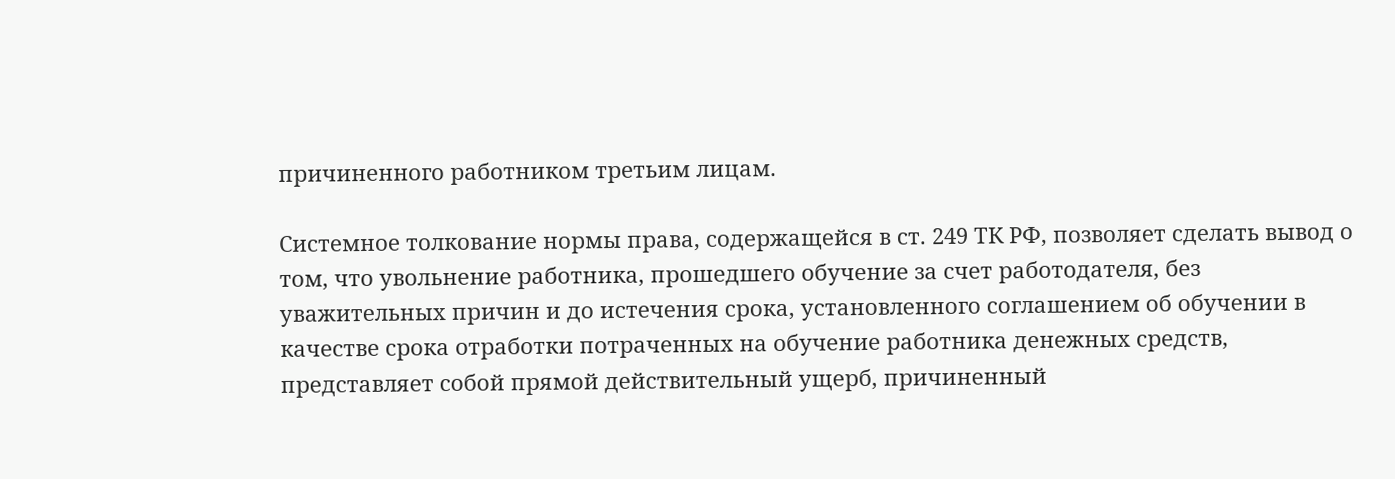причиненного работником третьим лицам.

Системное толкование нормы права, содержащейся в ст. 249 ТК РФ, позволяет сделать вывод о том, что увольнение работника, прошедшего обучение за счет работодателя, без уважительных причин и до истечения срока, установленного соглашением об обучении в качестве срока отработки потраченных на обучение работника денежных средств, представляет собой прямой действительный ущерб, причиненный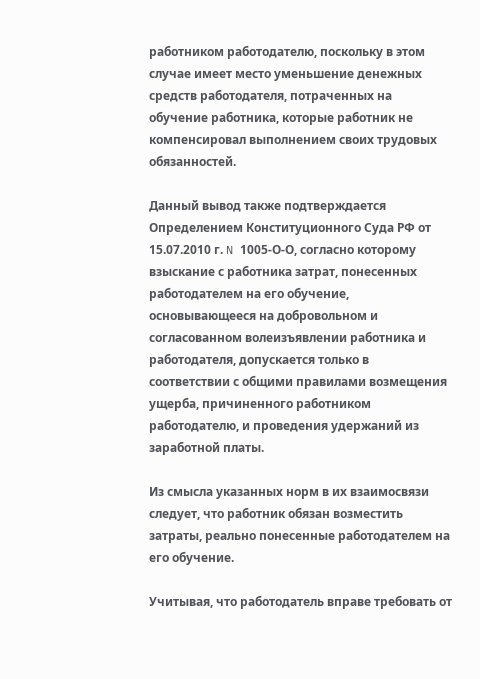работником работодателю, поскольку в этом случае имеет место уменьшение денежных средств работодателя, потраченных на обучение работника, которые работник не компенсировал выполнением своих трудовых обязанностей.

Данный вывод также подтверждается Определением Конституционного Суда РФ от 15.07.2010 г. N 1005-О-О, согласно которому взыскание с работника затрат, понесенных работодателем на его обучение, основывающееся на добровольном и согласованном волеизъявлении работника и работодателя, допускается только в соответствии с общими правилами возмещения ущерба, причиненного работником работодателю, и проведения удержаний из заработной платы.

Из смысла указанных норм в их взаимосвязи следует, что работник обязан возместить затраты, реально понесенные работодателем на его обучение.

Учитывая, что работодатель вправе требовать от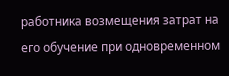работника возмещения затрат на его обучение при одновременном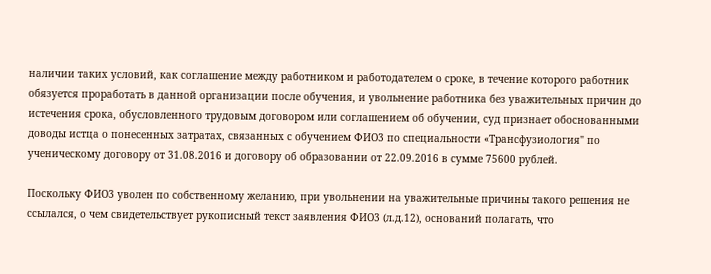наличии таких условий, как соглашение между работником и работодателем о сроке, в течение которого работник обязуется проработать в данной организации после обучения, и увольнение работника без уважительных причин до истечения срока, обусловленного трудовым договором или соглашением об обучении, суд признает обоснованными доводы истца о понесенных затратах, связанных с обучением ФИО3 по специальности «Трансфузиология" по ученическому договору от 31.08.2016 и договору об образовании от 22.09.2016 в сумме 75600 рублей.

Поскольку ФИО3 уволен по собственному желанию, при увольнении на уважительные причины такого решения не ссылался, о чем свидетельствует рукописный текст заявления ФИО3 (л.д.12), оснований полагать, что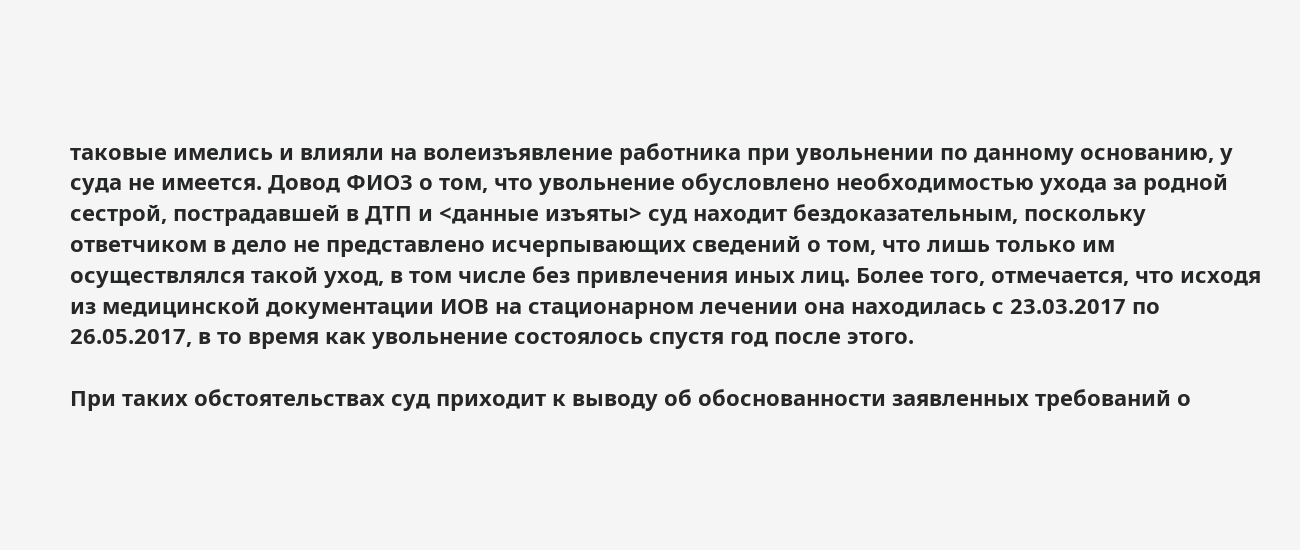таковые имелись и влияли на волеизъявление работника при увольнении по данному основанию, у суда не имеется. Довод ФИО3 о том, что увольнение обусловлено необходимостью ухода за родной сестрой, пострадавшей в ДТП и <данные изъяты> суд находит бездоказательным, поскольку ответчиком в дело не представлено исчерпывающих сведений о том, что лишь только им осуществлялся такой уход, в том числе без привлечения иных лиц. Более того, отмечается, что исходя из медицинской документации ИОВ на стационарном лечении она находилась с 23.03.2017 по 26.05.2017, в то время как увольнение состоялось спустя год после этого.

При таких обстоятельствах суд приходит к выводу об обоснованности заявленных требований о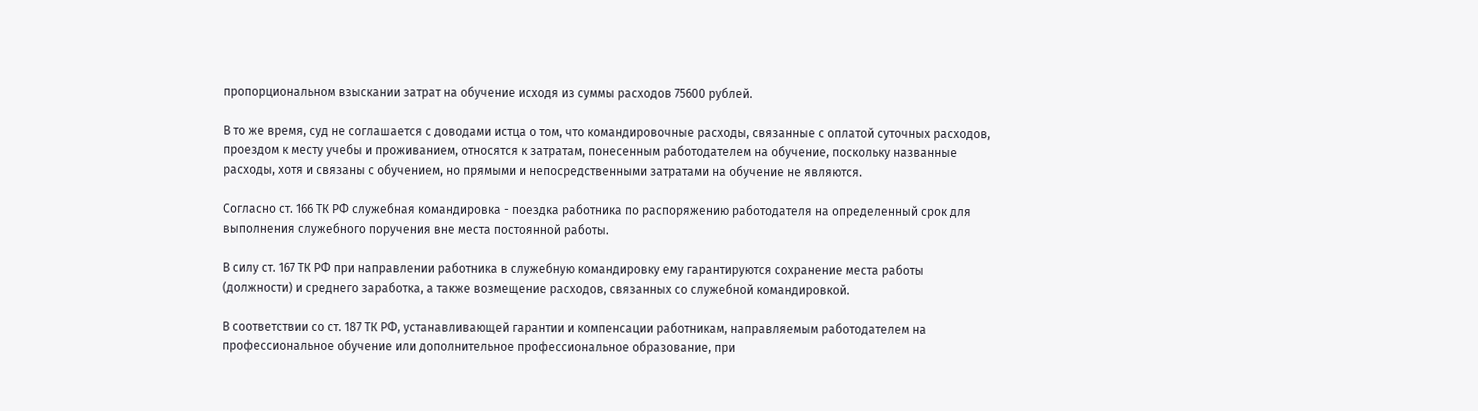пропорциональном взыскании затрат на обучение исходя из суммы расходов 75600 рублей.

В то же время, суд не соглашается с доводами истца о том, что командировочные расходы, связанные с оплатой суточных расходов, проездом к месту учебы и проживанием, относятся к затратам, понесенным работодателем на обучение, поскольку названные расходы, хотя и связаны с обучением, но прямыми и непосредственными затратами на обучение не являются.

Согласно ст. 166 ТК РФ служебная командировка - поездка работника по распоряжению работодателя на определенный срок для выполнения служебного поручения вне места постоянной работы.

В силу ст. 167 ТК РФ при направлении работника в служебную командировку ему гарантируются сохранение места работы (должности) и среднего заработка, а также возмещение расходов, связанных со служебной командировкой.

В соответствии со ст. 187 ТК РФ, устанавливающей гарантии и компенсации работникам, направляемым работодателем на профессиональное обучение или дополнительное профессиональное образование, при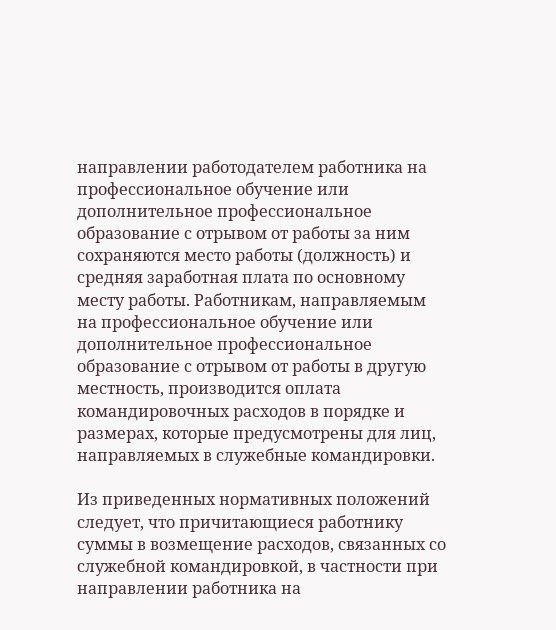направлении работодателем работника на профессиональное обучение или дополнительное профессиональное образование с отрывом от работы за ним сохраняются место работы (должность) и средняя заработная плата по основному месту работы. Работникам, направляемым на профессиональное обучение или дополнительное профессиональное образование с отрывом от работы в другую местность, производится оплата командировочных расходов в порядке и размерах, которые предусмотрены для лиц, направляемых в служебные командировки.

Из приведенных нормативных положений следует, что причитающиеся работнику суммы в возмещение расходов, связанных со служебной командировкой, в частности при направлении работника на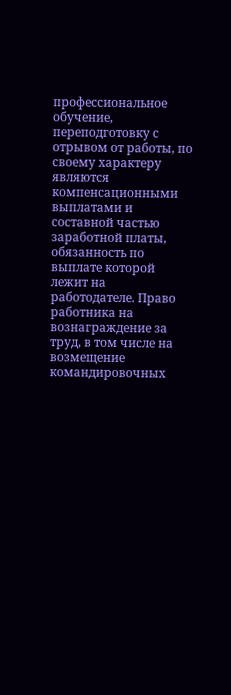профессиональное обучение, переподготовку с отрывом от работы, по своему характеру являются компенсационными выплатами и составной частью заработной платы, обязанность по выплате которой лежит на работодателе. Право работника на вознаграждение за труд, в том числе на возмещение командировочных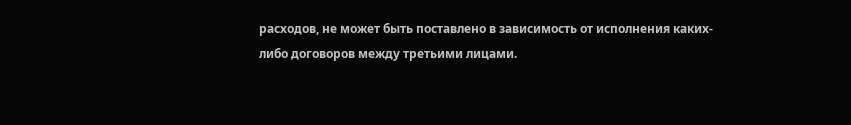расходов, не может быть поставлено в зависимость от исполнения каких-либо договоров между третьими лицами.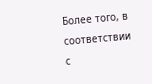Более того, в соответствии с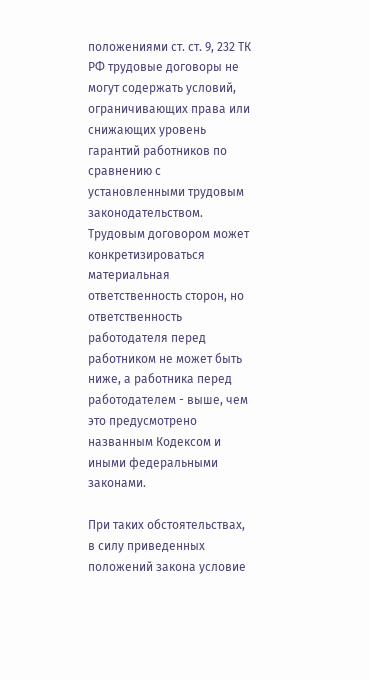положениями ст. ст. 9, 232 ТК РФ трудовые договоры не могут содержать условий, ограничивающих права или снижающих уровень гарантий работников по сравнению с установленными трудовым законодательством. Трудовым договором может конкретизироваться материальная ответственность сторон, но ответственность работодателя перед работником не может быть ниже, а работника перед работодателем - выше, чем это предусмотрено названным Кодексом и иными федеральными законами.

При таких обстоятельствах, в силу приведенных положений закона условие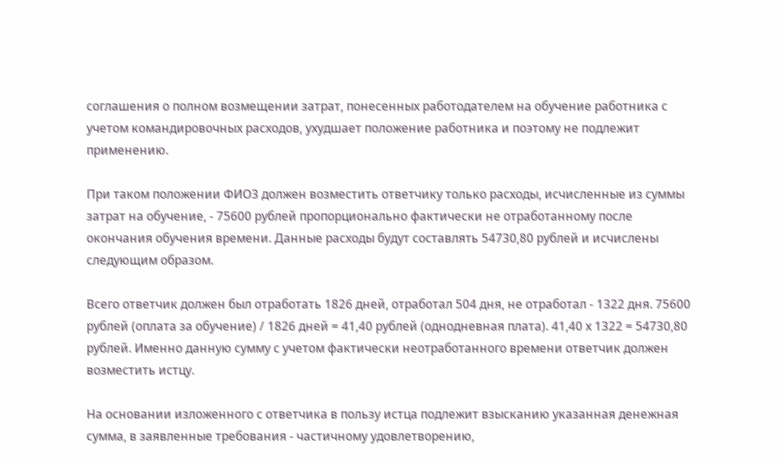соглашения о полном возмещении затрат, понесенных работодателем на обучение работника с учетом командировочных расходов, ухудшает положение работника и поэтому не подлежит применению.

При таком положении ФИО3 должен возместить ответчику только расходы, исчисленные из суммы затрат на обучение, - 75600 рублей пропорционально фактически не отработанному после окончания обучения времени. Данные расходы будут составлять 54730,80 рублей и исчислены следующим образом.

Всего ответчик должен был отработать 1826 дней, отработал 504 дня, не отработал - 1322 дня. 75600 рублей (оплата за обучение) / 1826 дней = 41,40 рублей (однодневная плата). 41,40 х 1322 = 54730,80 рублей. Именно данную сумму с учетом фактически неотработанного времени ответчик должен возместить истцу.

На основании изложенного с ответчика в пользу истца подлежит взысканию указанная денежная сумма, в заявленные требования - частичному удовлетворению,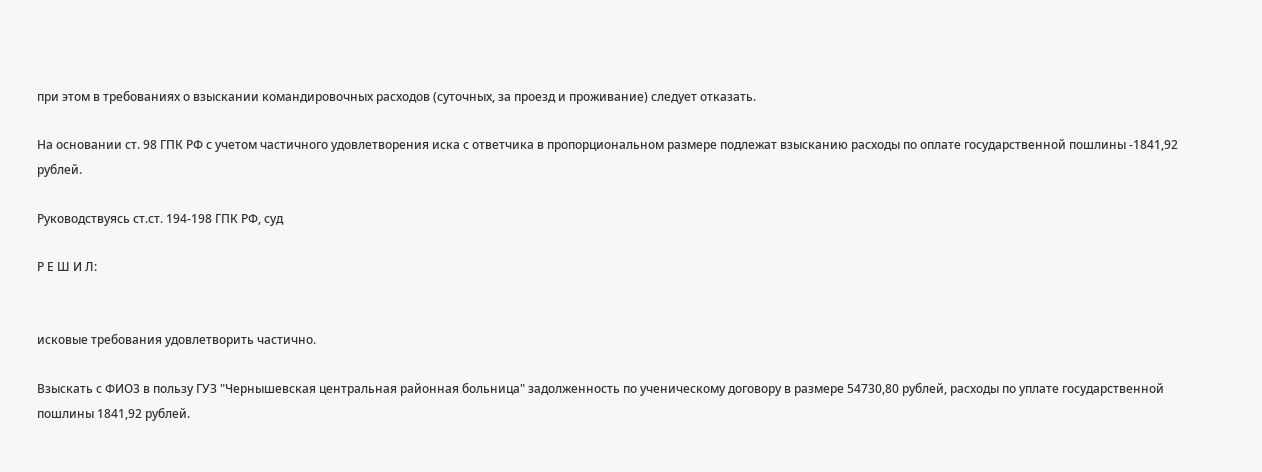при этом в требованиях о взыскании командировочных расходов (суточных, за проезд и проживание) следует отказать.

На основании ст. 98 ГПК РФ с учетом частичного удовлетворения иска с ответчика в пропорциональном размере подлежат взысканию расходы по оплате государственной пошлины -1841,92 рублей.

Руководствуясь ст.ст. 194-198 ГПК РФ, суд

Р Е Ш И Л:


исковые требования удовлетворить частично.

Взыскать с ФИО3 в пользу ГУЗ "Чернышевская центральная районная больница" задолженность по ученическому договору в размере 54730,80 рублей, расходы по уплате государственной пошлины 1841,92 рублей.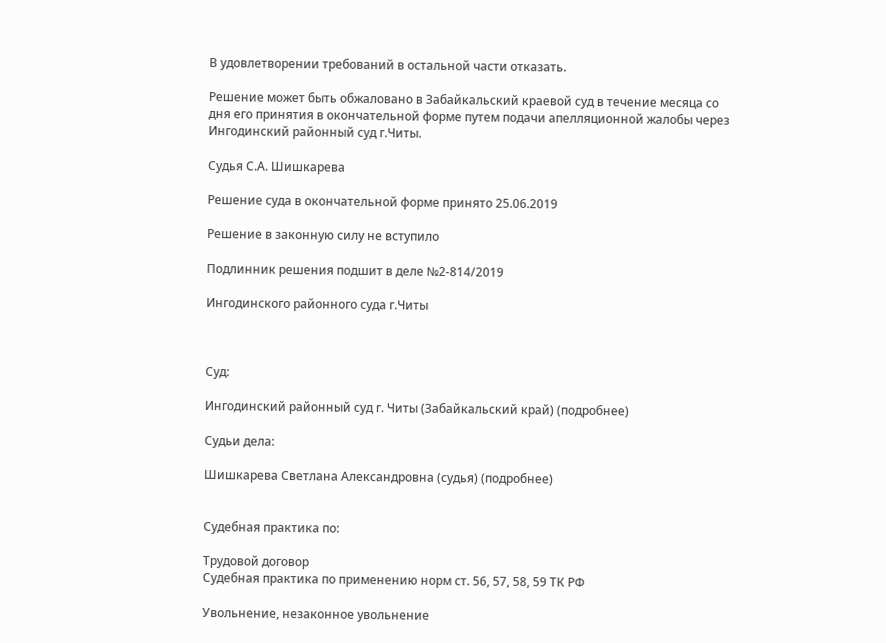В удовлетворении требований в остальной части отказать.

Решение может быть обжаловано в Забайкальский краевой суд в течение месяца со дня его принятия в окончательной форме путем подачи апелляционной жалобы через Ингодинский районный суд г.Читы.

Судья С.А. Шишкарева

Решение суда в окончательной форме принято 25.06.2019

Решение в законную силу не вступило

Подлинник решения подшит в деле №2-814/2019

Ингодинского районного суда г.Читы



Суд:

Ингодинский районный суд г. Читы (Забайкальский край) (подробнее)

Судьи дела:

Шишкарева Светлана Александровна (судья) (подробнее)


Судебная практика по:

Трудовой договор
Судебная практика по применению норм ст. 56, 57, 58, 59 ТК РФ

Увольнение, незаконное увольнение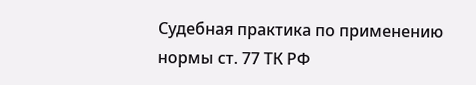Судебная практика по применению нормы ст. 77 ТК РФ